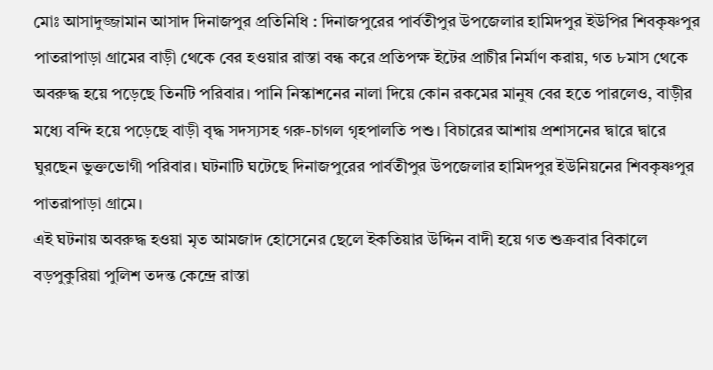মোঃ আসাদুজ্জামান আসাদ দিনাজপুর প্রতিনিধি : দিনাজপুরের পার্বতীপুর উপজেলার হামিদপুর ইউপির শিবকৃষ্ণপুর পাতরাপাড়া গ্রামের বাড়ী থেকে বের হওয়ার রাস্তা বন্ধ করে প্রতিপক্ষ ইটের প্রাচীর নির্মাণ করায়, গত ৮মাস থেকে অবরুদ্ধ হয়ে পড়েছে তিনটি পরিবার। পানি নিস্কাশনের নালা দিয়ে কোন রকমের মানুষ বের হতে পারলেও, বাড়ীর মধ্যে বন্দি হয়ে পড়েছে বাড়ী বৃদ্ধ সদস্যসহ গরু-চাগল গৃহপালতি পশু। বিচারের আশায় প্রশাসনের দ্বারে দ্বারে ঘুরছেন ভুক্তভোগী পরিবার। ঘটনাটি ঘটেছে দিনাজপুরের পার্বতীপুর উপজেলার হামিদপুর ইউনিয়নের শিবকৃষ্ণপুর পাতরাপাড়া গ্রামে।
এই ঘটনায় অবরুদ্ধ হওয়া মৃত আমজাদ হোসেনের ছেলে ইকতিয়ার উদ্দিন বাদী হয়ে গত শুক্রবার বিকালে বড়পুকুরিয়া পুলিশ তদন্ত কেন্দ্রে রাস্তা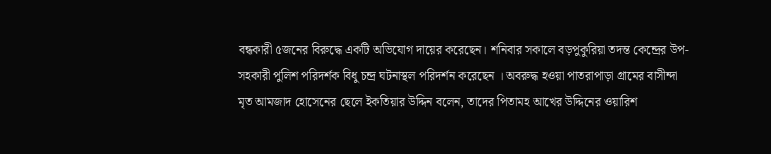বন্ধকারী ৫জনের বিরুদ্ধে একটি অভিযোগ দায়ের করেছেন। শনিবার সকালে বড়পুকুরিয়া তদন্ত কেন্দ্রের উপ-সহকারী পুলিশ পরিদর্শক বিধু চন্দ্র ঘটনাস্থল পরিদর্শন করেছেন । অবরুদ্ধ হওয়া পাতরাপাড়া গ্রামের বাসীন্দা মৃত আমজাদ হোসেনের ছেলে ইকতিয়ার উদ্দিন বলেন, তাদের পিতামহ আখের উদ্দিনের ওয়ারিশ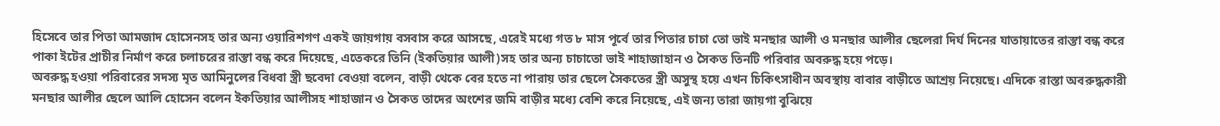হিসেবে তার পিতা আমজাদ হোসেনসহ তার অন্য ওয়ারিশগণ একই জায়গায় বসবাস করে আসছে, এরেই মধ্যে গত ৮ মাস পূর্বে তার পিতার চাচা তো ভাই মনছার আলী ও মনছার আলীর ছেলেরা দির্ঘ দিনের যাতায়াতের রাস্তা বন্ধ করে পাকা ইটের প্রাচীর নির্মাণ করে চলাচরের রাস্তা বন্ধ করে দিয়েছে, এতেকরে তিনি (ইকতিয়ার আলী)সহ তার অন্য চাচাতো ভাই শাহাজাহান ও সৈকত তিনটি পরিবার অবরুদ্ধ হয়ে পড়ে।
অবরুদ্ধ হওয়া পরিবারের সদস্য মৃত আমিনুলের বিধবা স্ত্রী ছবেদা বেওয়া বলেন, বাড়ী থেকে বের হতে না পারায় তার ছেলে সৈকতের স্ত্রী অসুস্থ হয়ে এখন চিকিৎসাধীন অবস্থায় বাবার বাড়ীতে আশ্রয় নিয়েছে। এদিকে রাস্তা অবরুদ্ধকারী মনছার আলীর ছেলে আলি হোসেন বলেন ইকতিয়ার আলীসহ শাহাজান ও সৈকত তাদের অংশের জমি বাড়ীর মধ্যে বেশি করে নিয়েছে, এই জন্য তারা জায়গা বুঝিয়ে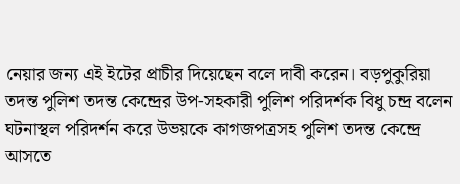নেয়ার জন্য এই ইটের প্রাচীর দিয়েছেন বলে দাবী করেন। বড়পুকুরিয়া তদন্ত পুলিশ তদন্ত কেন্দ্রের উপ-সহকারী পুলিশ পরিদর্শক বিধু চন্দ্র বলেন ঘটনাস্থল পরিদর্শন করে উভয়কে কাগজপত্রসহ পুলিশ তদন্ত কেন্দ্রে আসতে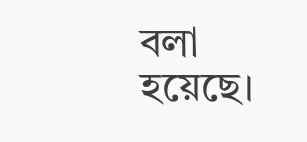বলা হয়েছে।